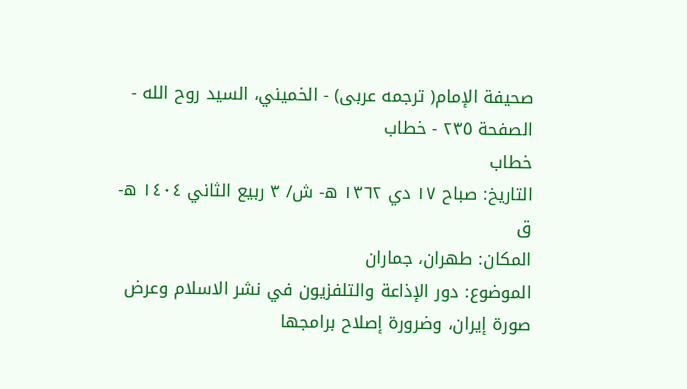صحيفة الإمام( ترجمه عربى) - الخميني، السيد روح الله - الصفحة ٢٣٥ - خطاب
خطاب
التاريخ: صباح ١٧ دي ١٣٦٢ ه- ش/ ٣ ربيع الثاني ١٤٠٤ ه- ق
المكان: طهران، جماران
الموضوع: دور الإذاعة والتلفزيون في نشر الاسلام وعرض صورة إيران، وضرورة إصلاح برامجها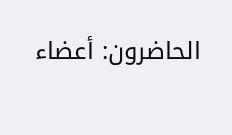الحاضرون: أعضاء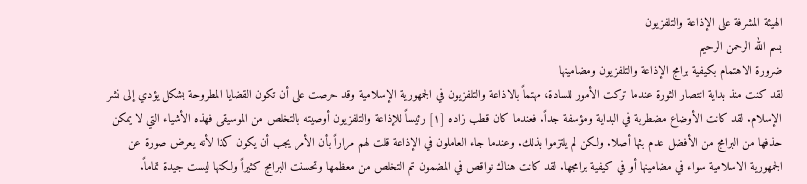الهيئة المشرفة على الإذاعة والتلفزيون
بسم الله الرحمن الرحيم
ضرورة الاهتمام بكيفية برامج الإذاعة والتلفزيون ومضامينها
لقد كنت منذ بداية انتصار الثورة عندما تركت الأمور للسادة، مهتماً بالاذاعة والتلفزيون في الجمهورية الإسلامية وقد حرصت على أن تكون القضايا المطروحة بشكل يؤدي إلى نشر الإسلام. لقد كانت الأوضاع مضطربة في البداية ومؤسفة جداً. فعندما كان قطب زاده [١] رئيساً للإذاعة والتلفزيون أوصيته بالتخلص من الموسيقى فهذه الأشياء التي لا يمكن حذفها من البرامج من الأفضل عدم بثها أصلا. ولكن لم يلتزموا بذلك. وعندما جاء العاملون في الإذاعة قلت لهم مراراً بأن الأمر يجب أن يكون كذا لأنه يعرض صورة عن الجمهورية الاسلامية سواء في مضامينها أو في كيفية برامجها. لقد كانت هناك نواقص في المضمون تم التخلص من معظمها وتحسنت البرامج كثيراً ولكنها ليست جيدة تماماً.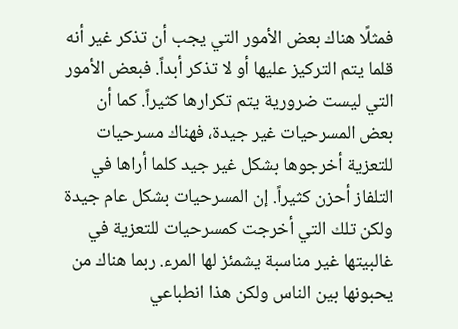فمثلًا هناك بعض الأمور التي يجب أن تذكر غير أنه قلما يتم التركيز عليها أو لا تذكر أبداً. فبعض الأمور التي ليست ضرورية يتم تكرارها كثيراً. كما أن بعض المسرحيات غير جيدة، فهناك مسرحيات للتعزية أخرجوها بشكل غير جيد كلما أراها في التلفاز أحزن كثيراً. إن المسرحيات بشكل عام جيدة ولكن تلك التي أخرجت كمسرحيات للتعزية في غالبيتها غير مناسبة يشمئز لها المرء. ربما هناك من يحبونها بين الناس ولكن هذا انطباعي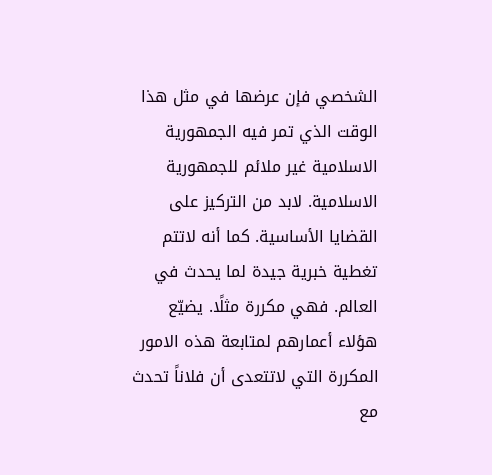الشخصي فإن عرضها في مثل هذا الوقت الذي تمر فيه الجمهورية الاسلامية غير ملائم للجمهورية الاسلامية. لابد من التركيز على القضايا الأساسية. كما أنه لاتتم تغطية خبرية جيدة لما يحدث في العالم. فهي مكررة مثلًا. يضيّع هؤلاء أعمارهم لمتابعة هذه الامور المكررة التي لاتتعدى أن فلاناً تحدث مع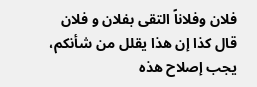فلان وفلاناً التقى بفلان و فلان قال كذا إن هذا يقلل من شأنكم، يجب إصلاح هذه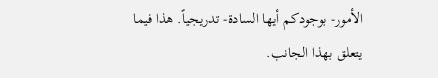الأمور- بوجودكم أيها السادة- تدريجياً. هذا فيما يتعلق بهذا الجانب.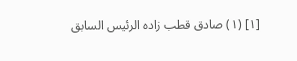[١] (١) صادق قطب زاده الرئيس السابق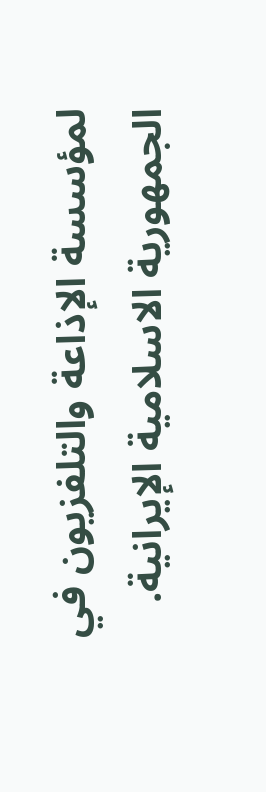لمؤسسة الإذاعة والتلفزيون في الجمهورية الاسلامية الإيرانية.